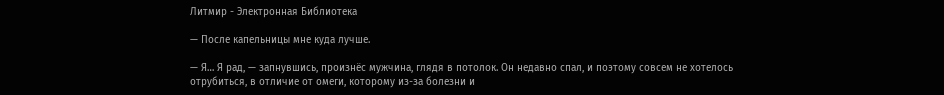Литмир - Электронная Библиотека

— После капельницы мне куда лучше.

— Я… Я рад, — запнувшись, произнёс мужчина, глядя в потолок. Он недавно спал, и поэтому совсем не хотелось отрубиться, в отличие от омеги, которому из-за болезни и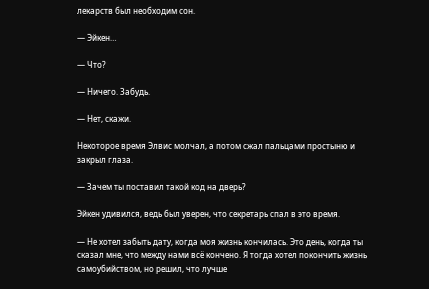лекарств был необходим сон.

— Эйкен…

— Что?

— Ничего. Забудь.

— Нет, скажи.

Некоторое время Элвис молчал, а потом сжал пальцами простыню и закрыл глаза.

— Зачем ты поставил такой код на дверь?

Эйкен удивился, ведь был уверен, что секретарь спал в это время.

— Не хотел забыть дату, когда моя жизнь кончилась. Это день, когда ты сказал мне, что между нами всё кончено. Я тогда хотел покончить жизнь самоубийством, но решил, что лучше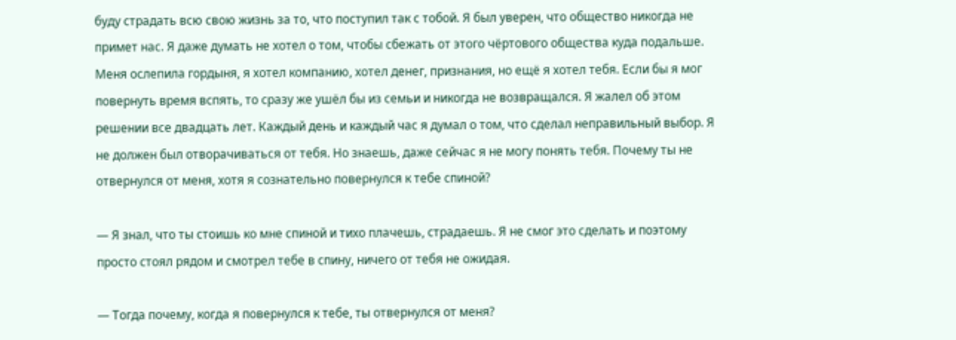буду страдать всю свою жизнь за то, что поступил так с тобой. Я был уверен, что общество никогда не примет нас. Я даже думать не хотел о том, чтобы сбежать от этого чёртового общества куда подальше. Меня ослепила гордыня, я хотел компанию, хотел денег, признания, но ещё я хотел тебя. Если бы я мог повернуть время вспять, то сразу же ушёл бы из семьи и никогда не возвращался. Я жалел об этом решении все двадцать лет. Каждый день и каждый час я думал о том, что сделал неправильный выбор. Я не должен был отворачиваться от тебя. Но знаешь, даже сейчас я не могу понять тебя. Почему ты не отвернулся от меня, хотя я сознательно повернулся к тебе спиной?

— Я знал, что ты стоишь ко мне спиной и тихо плачешь, страдаешь. Я не смог это сделать и поэтому просто стоял рядом и смотрел тебе в спину, ничего от тебя не ожидая.

— Тогда почему, когда я повернулся к тебе, ты отвернулся от меня?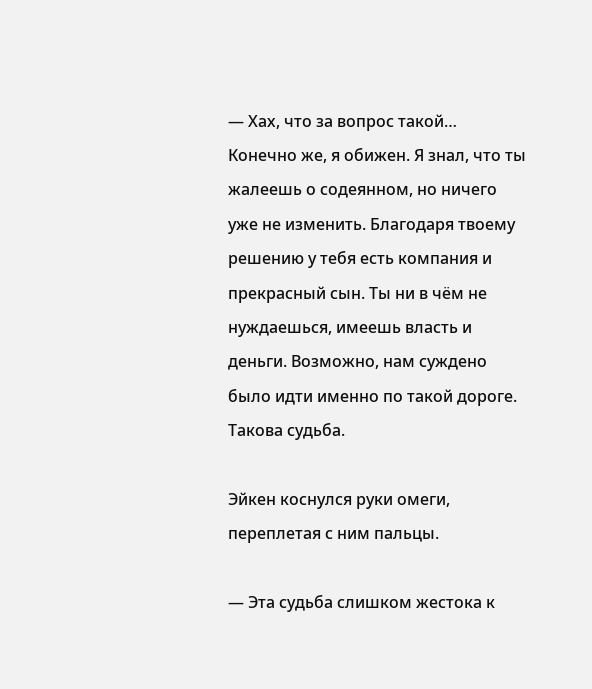— Хах, что за вопрос такой… Конечно же, я обижен. Я знал, что ты жалеешь о содеянном, но ничего уже не изменить. Благодаря твоему решению у тебя есть компания и прекрасный сын. Ты ни в чём не нуждаешься, имеешь власть и деньги. Возможно, нам суждено было идти именно по такой дороге. Такова судьба.

Эйкен коснулся руки омеги, переплетая с ним пальцы.

— Эта судьба слишком жестока к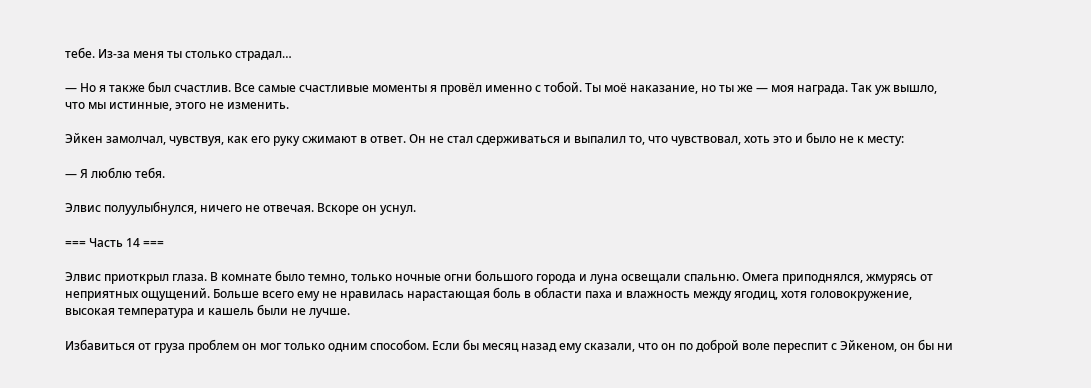тебе. Из-за меня ты столько страдал…

— Но я также был счастлив. Все самые счастливые моменты я провёл именно с тобой. Ты моё наказание, но ты же — моя награда. Так уж вышло, что мы истинные, этого не изменить.

Эйкен замолчал, чувствуя, как его руку сжимают в ответ. Он не стал сдерживаться и выпалил то, что чувствовал, хоть это и было не к месту:

— Я люблю тебя.

Элвис полуулыбнулся, ничего не отвечая. Вскоре он уснул.

=== Часть 14 ===

Элвис приоткрыл глаза. В комнате было темно, только ночные огни большого города и луна освещали спальню. Омега приподнялся, жмурясь от неприятных ощущений. Больше всего ему не нравилась нарастающая боль в области паха и влажность между ягодиц, хотя головокружение, высокая температура и кашель были не лучше.

Избавиться от груза проблем он мог только одним способом. Если бы месяц назад ему сказали, что он по доброй воле переспит с Эйкеном, он бы ни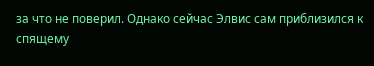за что не поверил. Однако сейчас Элвис сам приблизился к спящему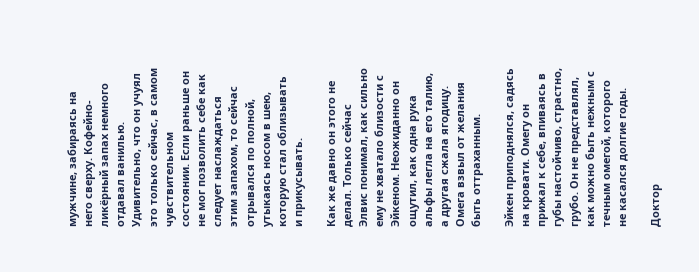мужчине, забираясь на него сверху. Кофейно-ликёрный запах немного отдавал ванилью. Удивительно, что он учуял это только сейчас, в самом чувствительном состоянии. Если раньше он не мог позволить себе как следует наслаждаться этим запахом, то сейчас отрывался по полной, утыкаясь носом в шею, которую стал облизывать и прикусывать.

Как же давно он этого не делал. Только сейчас Элвис понимал, как сильно ему не хватало близости с Эйкеном. Неожиданно он ощутил, как одна рука альфы легла на его талию, а другая сжала ягодицу. Омега взвыл от желания быть оттраханным.

Эйкен приподнялся, садясь на кровати. Омегу он прижал к себе, впиваясь в губы настойчиво, страстно, грубо. Он не представлял, как можно быть нежным с течным омегой, которого не касался долгие годы.

Доктор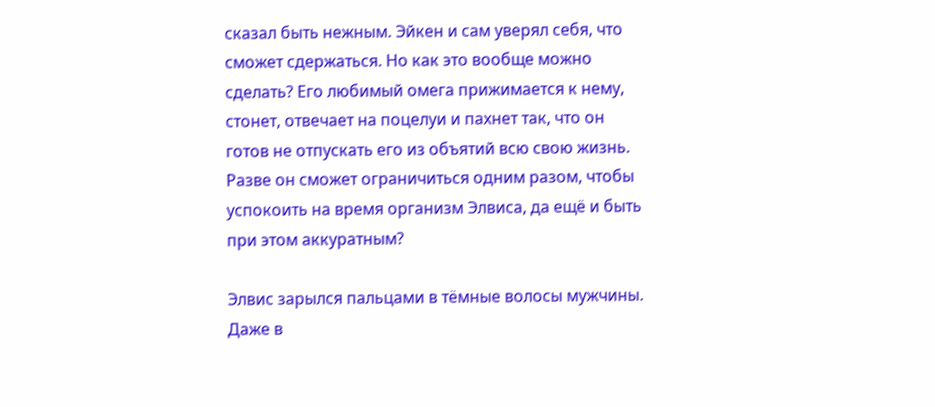сказал быть нежным. Эйкен и сам уверял себя, что сможет сдержаться. Но как это вообще можно сделать? Его любимый омега прижимается к нему, стонет, отвечает на поцелуи и пахнет так, что он готов не отпускать его из объятий всю свою жизнь. Разве он сможет ограничиться одним разом, чтобы успокоить на время организм Элвиса, да ещё и быть при этом аккуратным?

Элвис зарылся пальцами в тёмные волосы мужчины. Даже в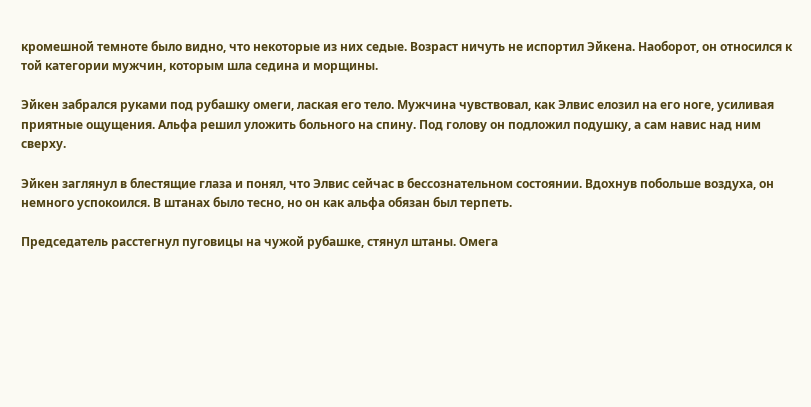кромешной темноте было видно, что некоторые из них седые. Возраст ничуть не испортил Эйкена. Наоборот, он относился к той категории мужчин, которым шла седина и морщины.

Эйкен забрался руками под рубашку омеги, лаская его тело. Мужчина чувствовал, как Элвис елозил на его ноге, усиливая приятные ощущения. Альфа решил уложить больного на спину. Под голову он подложил подушку, а сам навис над ним сверху.

Эйкен заглянул в блестящие глаза и понял, что Элвис сейчас в бессознательном состоянии. Вдохнув побольше воздуха, он немного успокоился. В штанах было тесно, но он как альфа обязан был терпеть.

Председатель расстегнул пуговицы на чужой рубашке, стянул штаны. Омега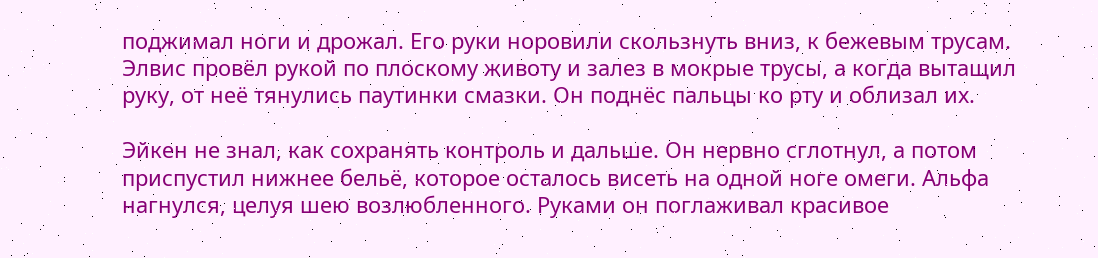поджимал ноги и дрожал. Его руки норовили скользнуть вниз, к бежевым трусам. Элвис провёл рукой по плоскому животу и залез в мокрые трусы, а когда вытащил руку, от неё тянулись паутинки смазки. Он поднёс пальцы ко рту и облизал их.

Эйкен не знал, как сохранять контроль и дальше. Он нервно сглотнул, а потом приспустил нижнее бельё, которое осталось висеть на одной ноге омеги. Альфа нагнулся, целуя шею возлюбленного. Руками он поглаживал красивое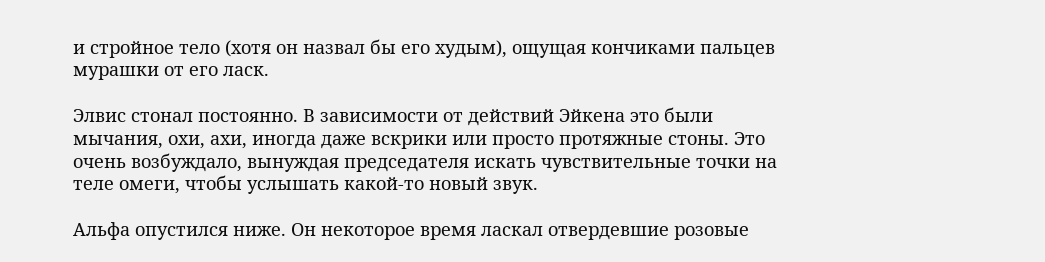и стройное тело (хотя он назвал бы его худым), ощущая кончиками пальцев мурашки от его ласк.

Элвис стонал постоянно. В зависимости от действий Эйкена это были мычания, охи, ахи, иногда даже вскрики или просто протяжные стоны. Это очень возбуждало, вынуждая председателя искать чувствительные точки на теле омеги, чтобы услышать какой-то новый звук.

Альфа опустился ниже. Он некоторое время ласкал отвердевшие розовые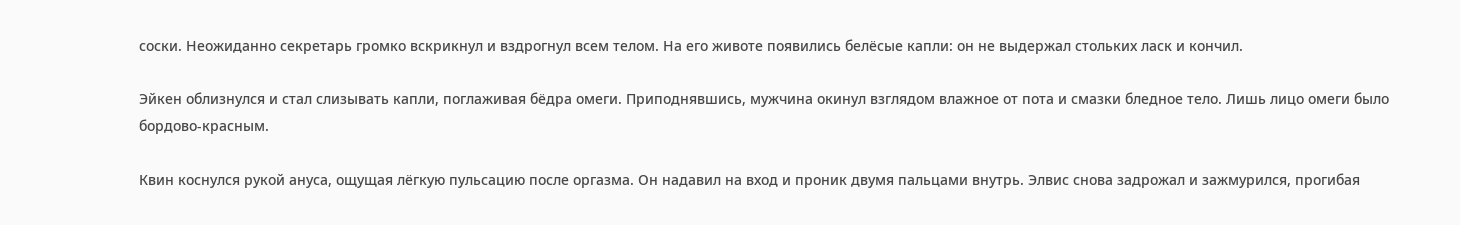соски. Неожиданно секретарь громко вскрикнул и вздрогнул всем телом. На его животе появились белёсые капли: он не выдержал стольких ласк и кончил.

Эйкен облизнулся и стал слизывать капли, поглаживая бёдра омеги. Приподнявшись, мужчина окинул взглядом влажное от пота и смазки бледное тело. Лишь лицо омеги было бордово-красным.

Квин коснулся рукой ануса, ощущая лёгкую пульсацию после оргазма. Он надавил на вход и проник двумя пальцами внутрь. Элвис снова задрожал и зажмурился, прогибая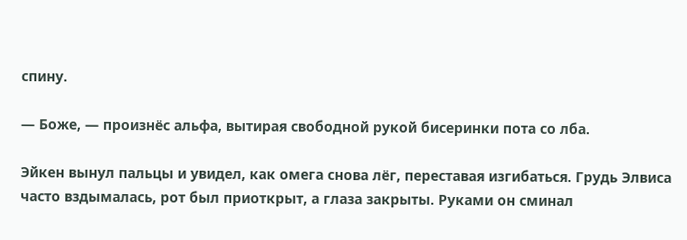спину.

— Боже, — произнёс альфа, вытирая свободной рукой бисеринки пота со лба.

Эйкен вынул пальцы и увидел, как омега снова лёг, переставая изгибаться. Грудь Элвиса часто вздымалась, рот был приоткрыт, а глаза закрыты. Руками он сминал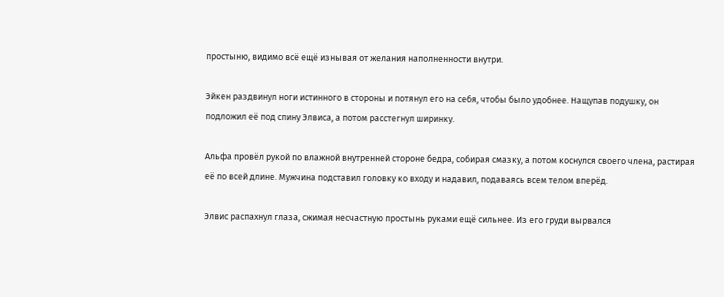простыню, видимо всё ещё изнывая от желания наполненности внутри.

Эйкен раздвинул ноги истинного в стороны и потянул его на себя, чтобы было удобнее. Нащупав подушку, он подложил её под спину Элвиса, а потом расстегнул ширинку.

Альфа провёл рукой по влажной внутренней стороне бедра, собирая смазку, а потом коснулся своего члена, растирая её по всей длине. Мужчина подставил головку ко входу и надавил, подаваясь всем телом вперёд.

Элвис распахнул глаза, сжимая несчастную простынь руками ещё сильнее. Из его груди вырвался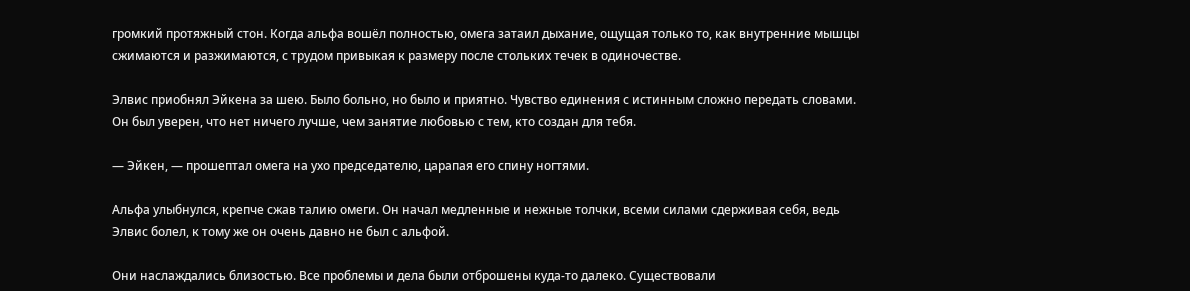громкий протяжный стон. Когда альфа вошёл полностью, омега затаил дыхание, ощущая только то, как внутренние мышцы сжимаются и разжимаются, с трудом привыкая к размеру после стольких течек в одиночестве.

Элвис приобнял Эйкена за шею. Было больно, но было и приятно. Чувство единения с истинным сложно передать словами. Он был уверен, что нет ничего лучше, чем занятие любовью с тем, кто создан для тебя.

— Эйкен, — прошептал омега на ухо председателю, царапая его спину ногтями.

Альфа улыбнулся, крепче сжав талию омеги. Он начал медленные и нежные толчки, всеми силами сдерживая себя, ведь Элвис болел, к тому же он очень давно не был с альфой.

Они наслаждались близостью. Все проблемы и дела были отброшены куда-то далеко. Существовали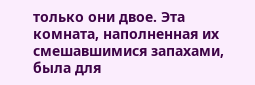только они двое. Эта комната, наполненная их смешавшимися запахами, была для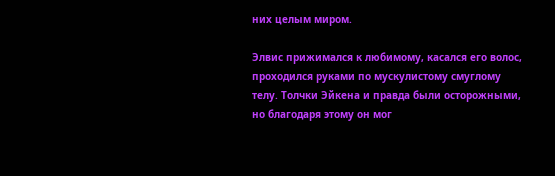них целым миром.

Элвис прижимался к любимому, касался его волос, проходился руками по мускулистому смуглому телу. Толчки Эйкена и правда были осторожными, но благодаря этому он мог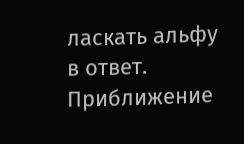ласкать альфу в ответ. Приближение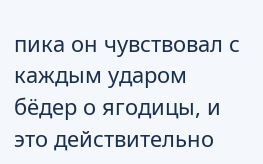пика он чувствовал с каждым ударом бёдер о ягодицы, и это действительно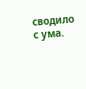сводило с ума.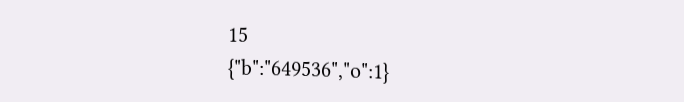15
{"b":"649536","o":1}